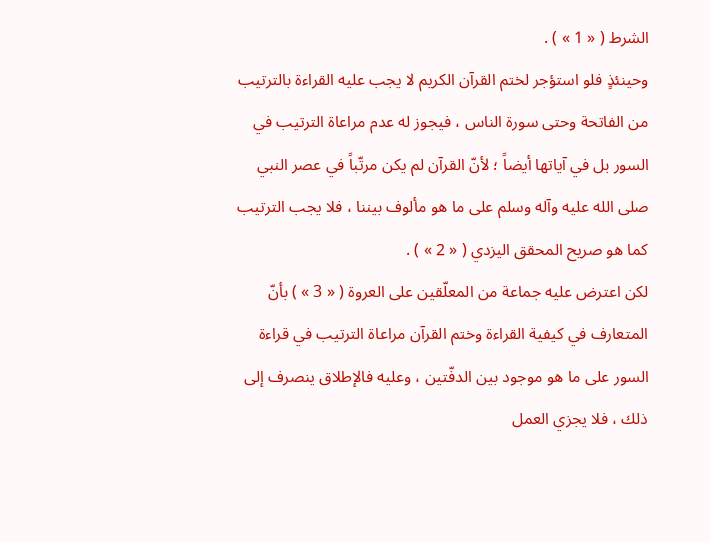الشرط ( « 1 » ) .
وحينئذٍ فلو استؤجر لختم القرآن الكريم لا يجب عليه القراءة بالترتيب من الفاتحة وحتى سورة الناس ، فيجوز له عدم مراعاة الترتيب في السور بل في آياتها أيضاً ؛ لأنّ القرآن لم يكن مرتّباً في عصر النبي صلى الله عليه وآله وسلم على ما هو مألوف بيننا ، فلا يجب الترتيب كما هو صريح المحقق اليزدي ( « 2 » ) .
لكن اعترض عليه جماعة من المعلّقين على العروة ( « 3 » ) بأنّ المتعارف في كيفية القراءة وختم القرآن مراعاة الترتيب في قراءة السور على ما هو موجود بين الدفّتين ، وعليه فالإطلاق ينصرف إلى ذلك ، فلا يجزي العمل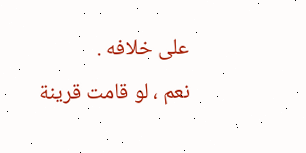على خلافه .
نعم ، لو قامت قرينة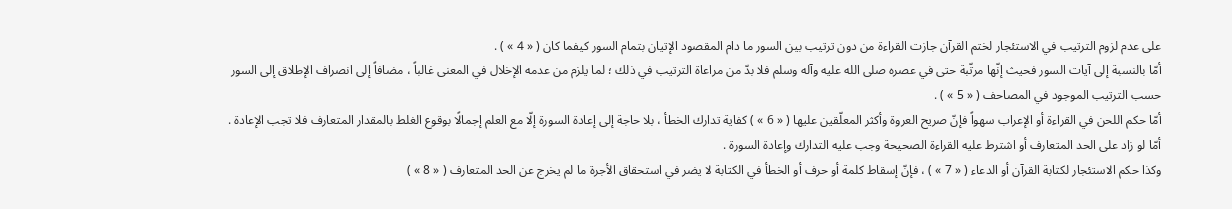على عدم لزوم الترتيب في الاستئجار لختم القرآن جازت القراءة من دون ترتيب بين السور ما دام المقصود الإتيان بتمام السور كيفما كان ( « 4 » ) .
أمّا بالنسبة إلى آيات السور فحيث إنّها مرتّبة حتى في عصره صلى الله عليه وآله وسلم فلا بدّ من مراعاة الترتيب في ذلك ؛ لما يلزم من عدمه الإخلال في المعنى غالباً ، مضافاً إلى انصراف الإطلاق إلى السور حسب الترتيب الموجود في المصاحف ( « 5 » ) .
أمّا حكم اللحن في القراءة أو الإعراب سهواً فإنّ صريح العروة وأكثر المعلّقين عليها ( « 6 » ) كفاية تدارك الخطأ ، بلا حاجة إلى إعادة السورة إلّا مع العلم إجمالًا بوقوع الغلط بالمقدار المتعارف فلا تجب الإعادة .
أمّا لو زاد على الحد المتعارف أو اشترط عليه القراءة الصحيحة وجب عليه التدارك وإعادة السورة .
وكذا حكم الاستئجار لكتابة القرآن أو الدعاء ( « 7 » ) ، فإنّ إسقاط كلمة أو حرف أو الخطأ في الكتابة لا يضر في استحقاق الأجرة ما لم يخرج عن الحد المتعارف ( « 8 » )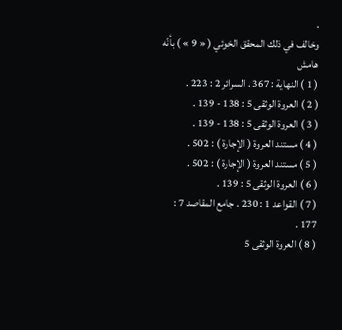.
وخالف في ذلك المحقق الخوئي ( « 9 » ) بأنّه
هامش
( 1 ) النهاية : 367 . السرائر 2 : 223 .
( 2 ) العروة الوثقى 5 : 138 - 139 .
( 3 ) العروة الوثقى 5 : 138 - 139 .
( 4 ) مستند العروة ( الإجارة ) : 502 .
( 5 ) مستند العروة ( الإجارة ) : 502 .
( 6 ) العروة الوثقى 5 : 139 .
( 7 ) القواعد 1 : 230 . جامع المقاصد 7 : 177 .
( 8 ) العروة الوثقى 5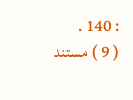: 140 .
( 9 ) مستند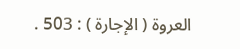العروة ( الإجارة ) : 503 .